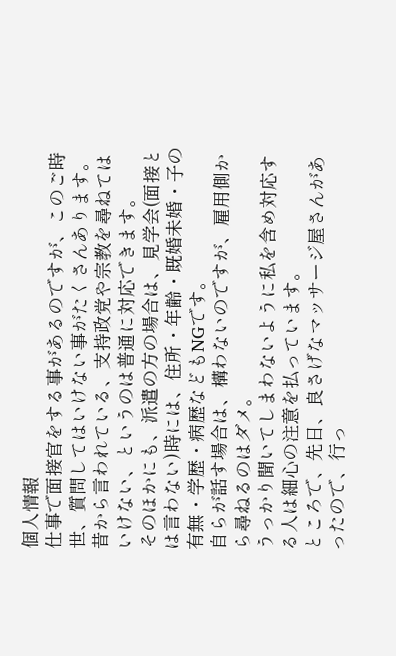個人情報
仕事で面接官をする事があるのですが、このご時世、質問してはいけない事がたくさんあります。
昔から言われている、支持政党や宗教を尋ねてはいけない、というのは普通に対応できます。
そのほかにも、派遣の方の場合は、見学会(面接とは言わない)時には、住所・年齢・既婚未婚・子の有無・学歴・病歴などもNGです。
自らが話す場合は、構わないのですが、雇用側から尋ねるのはダメ。
うっかり聞いてしまわないように私を含め対応する人は細心の注意を払っています。
ところで、先日、良さげなマッサージ屋さんがあったので、行っ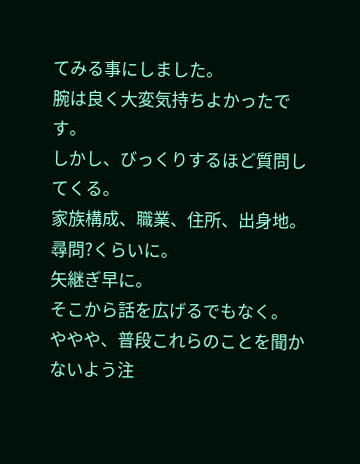てみる事にしました。
腕は良く大変気持ちよかったです。
しかし、びっくりするほど質問してくる。
家族構成、職業、住所、出身地。
尋問?くらいに。
矢継ぎ早に。
そこから話を広げるでもなく。
ややや、普段これらのことを聞かないよう注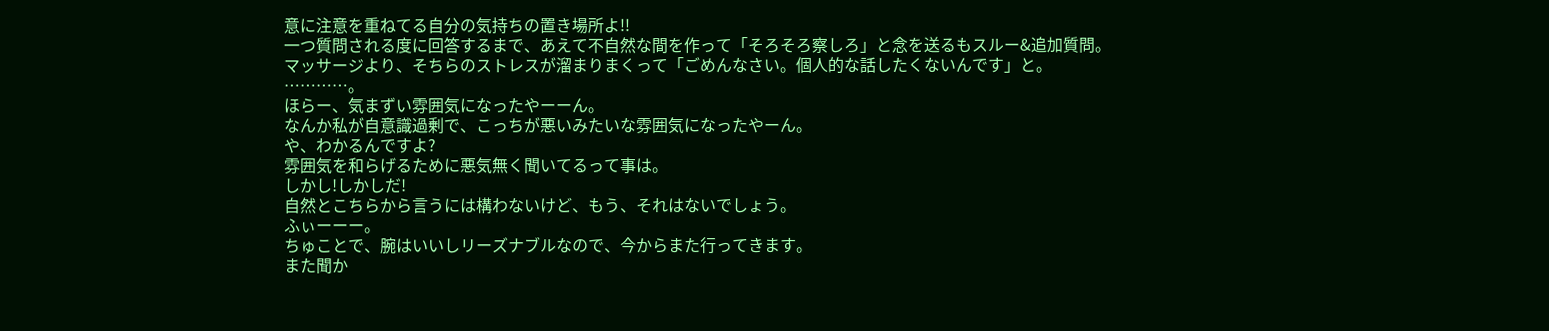意に注意を重ねてる自分の気持ちの置き場所よ!!
一つ質問される度に回答するまで、あえて不自然な間を作って「そろそろ察しろ」と念を送るもスルー&追加質問。
マッサージより、そちらのストレスが溜まりまくって「ごめんなさい。個人的な話したくないんです」と。
…………。
ほらー、気まずい雰囲気になったやーーん。
なんか私が自意識過剰で、こっちが悪いみたいな雰囲気になったやーん。
や、わかるんですよ?
雰囲気を和らげるために悪気無く聞いてるって事は。
しかし!しかしだ!
自然とこちらから言うには構わないけど、もう、それはないでしょう。
ふぃーーー。
ちゅことで、腕はいいしリーズナブルなので、今からまた行ってきます。
また聞か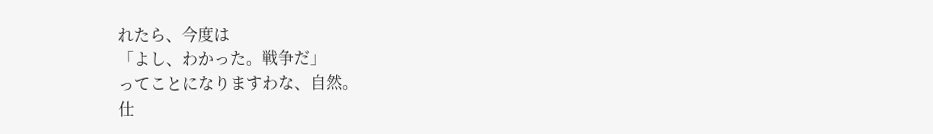れたら、今度は
「よし、わかった。戦争だ」
ってことになりますわな、自然。
仕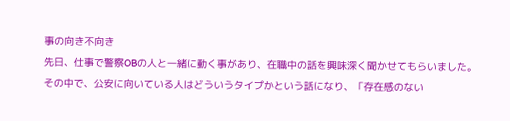事の向き不向き
先日、仕事で警察OBの人と一緒に動く事があり、在職中の話を興味深く聞かせてもらいました。
その中で、公安に向いている人はどういうタイプかという話になり、「存在感のない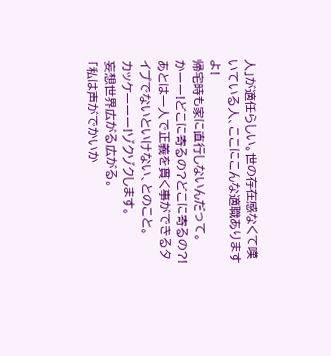人」が適任らしい。世の存在感なくて嘆いている人、ここにこんな適職ありますよ!
帰宅時も家に直行しないんだって。
かーー!どこに寄るの?どこに寄るの?!
あとは一人で正義を貫く事ができるタイプでないといけない、とのこと。
カッケーーー!ゾクゾクします。
妄想世界広がる広がる。
「私は声がでかいか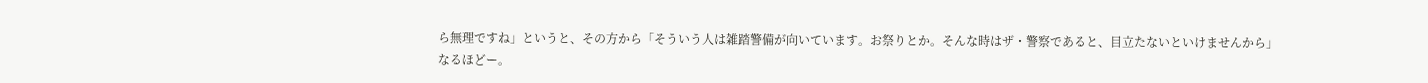ら無理ですね」というと、その方から「そういう人は雑踏警備が向いています。お祭りとか。そんな時はザ・警察であると、目立たないといけませんから」
なるほどー。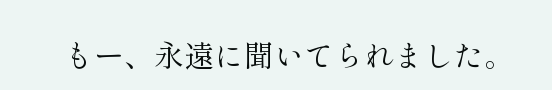もー、永遠に聞いてられました。